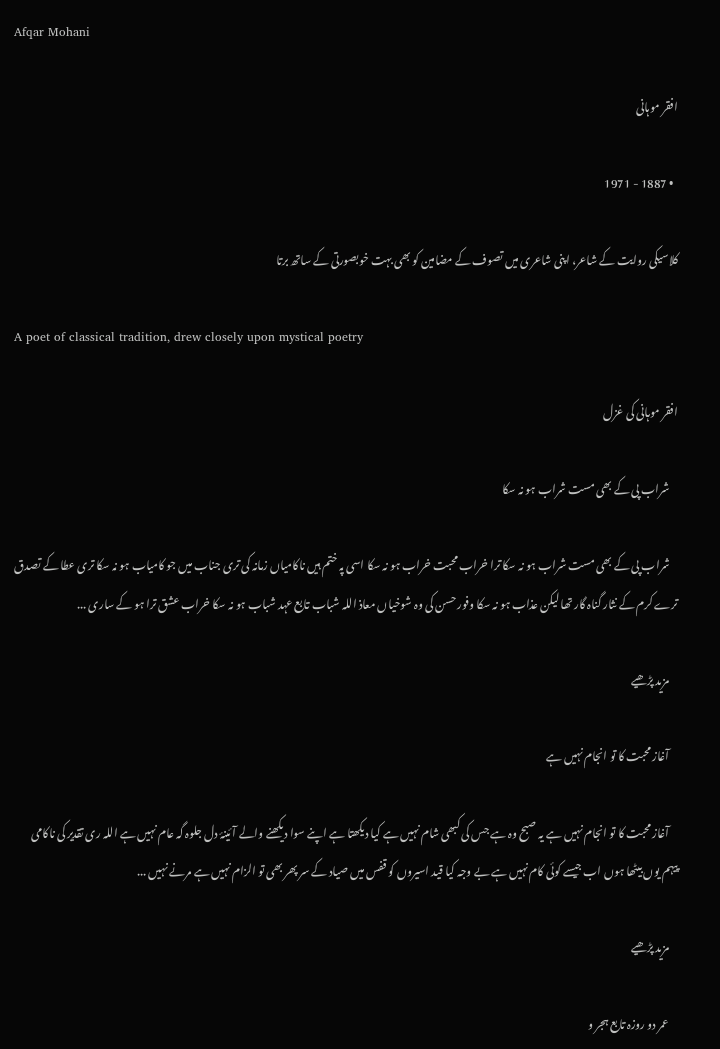Afqar Mohani

افقر موہانی

  • 1887 - 1971

کلاسیکی روایت کے شاعر، اپنی شاعری میں تصوف کے مضامین کو بھی بہت خوبصورتی کے ساتھ برتا

A poet of classical tradition, drew closely upon mystical poetry

افقر موہانی کی غزل

    شراب پی کے بھی مست شراب ہو نہ سکا

    شراب پی کے بھی مست شراب ہو نہ سکا ترا خراب محبت خراب ہو نہ سکا اسی پہ ختم ہیں ناکامیاں زمانہ کی تری جناب میں جو کامیاب ہو نہ سکا تری عطا کے تصدق ترے کرم کے نثار گناہ گار تھا لیکن عذاب ہو نہ سکا وفور حسن کی وہ شوخیاں معاذ اللہ شباب تابع عہد شباب ہو نہ سکا خراب عشق ترا ہو کے ساری ...

    مزید پڑھیے

    آغاز محبت کا تو انجام نہیں ہے

    آغاز محبت کا تو انجام نہیں ہے یہ صبح وہ ہے جس کی کبھی شام نہیں ہے کیا دیکھتا ہے اپنے سوا دیکھنے والے آئینۂ دل جلوہ گہ عام نہیں ہے اللہ ری تقدیر کی ناکامی پیہم یوں بیٹھا ہوں اب جیسے کوئی کام نہیں ہے بے وجہ کیا قید اسیروں کو قفس میں صیاد کے سر پھر بھی تو الزام نہیں ہے مرنے نہیں ...

    مزید پڑھیے

    عمر دو روزہ تابع ہجر و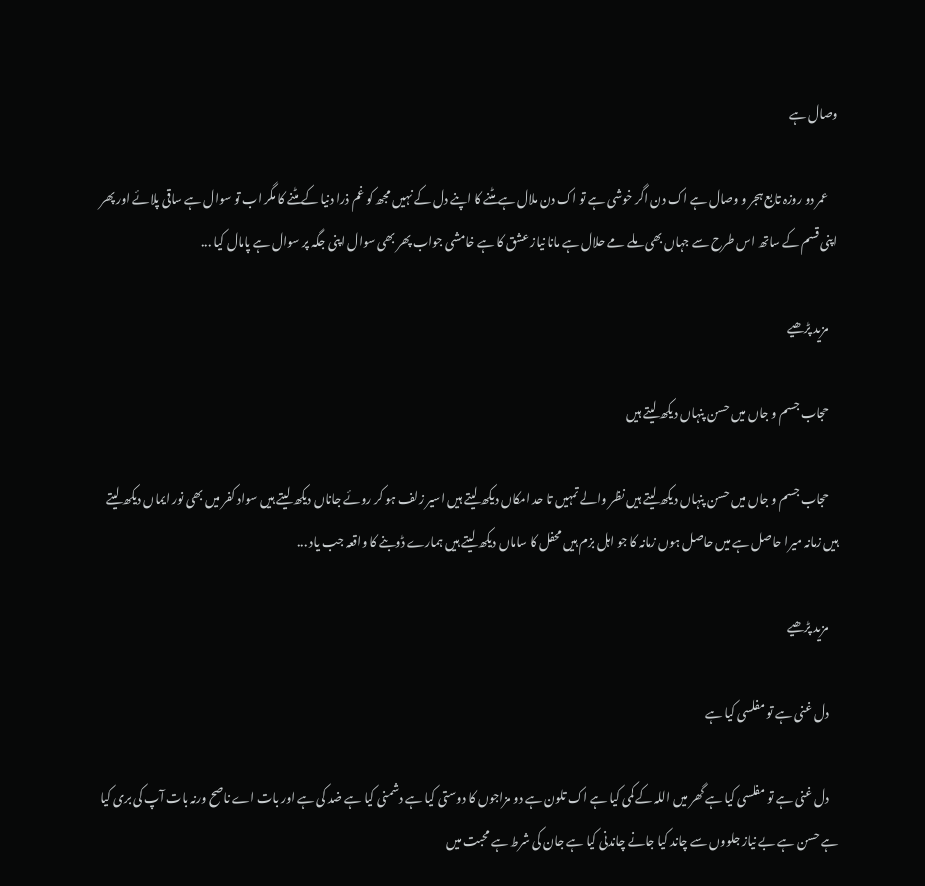وصال ہے

    عمر دو روزہ تابع ہجر و وصال ہے اک دن اگر خوشی ہے تو اک دن ملال ہے مٹنے کا اپنے دل کے نہیں مجھ کو غم ذرا دنیا کے مٹنے کا مگر اب تو سوال ہے ساقی پلائے اور پھر اپنی قسم کے ساتھ اس طرح سے جہاں بھی ملے مے حلال ہے مانا نیاز عشق کا ہے خامشی جواب پھر بھی سوال اپنی جگہ پر سوال ہے پامال کیا ...

    مزید پڑھیے

    حجاب جسم و جاں میں حسن پنہاں دیکھ لیتے ہیں

    حجاب جسم و جاں میں حسن پنہاں دیکھ لیتے ہیں نظر والے تمہیں تا حد امکاں دیکھ لیتے ہیں اسیر زلف ہو کر روئے جاناں دیکھ لیتے ہیں سواد کفر میں بھی نور ایماں دیکھ لیتے ہیں زمانہ میرا حاصل ہے میں حاصل ہوں زمانہ کا جو اہل بزم ہیں محفل کا ساماں دیکھ لیتے ہیں ہمارے ڈوبنے کا واقعہ جب یاد ...

    مزید پڑھیے

    دل غنی ہے تو مفلسی کیا ہے

    دل غنی ہے تو مفلسی کیا ہے گھر میں اللہ کے کمی کیا ہے اک تلون ہے دو مزاجوں کا دوستی کیا ہے دشمنی کیا ہے ضد کی ہے اور بات اے ناصح ورنہ بات آپ کی بری کیا ہے حسن ہے بے نیاز جلووں سے چاند کیا جانے چاندنی کیا ہے جان کی شرط ہے محبت میں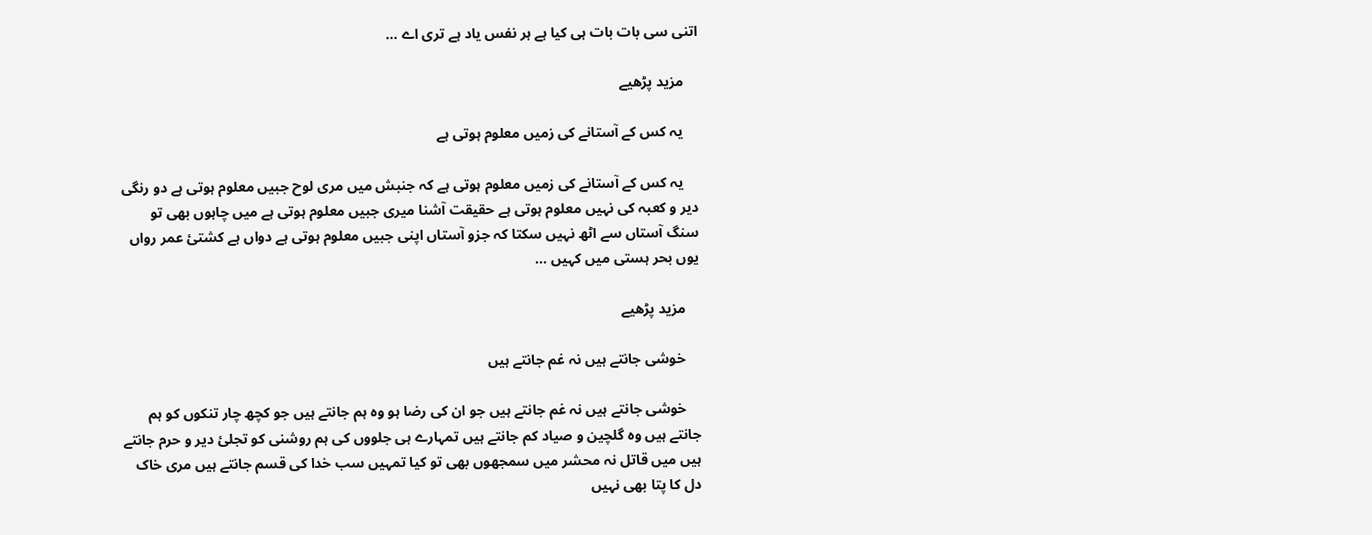اتنی سی بات بات ہی کیا ہے ہر نفس یاد ہے تری اے ...

    مزید پڑھیے

    یہ کس کے آستانے کی زمیں معلوم ہوتی ہے

    یہ کس کے آستانے کی زمیں معلوم ہوتی ہے کہ جنبش میں مری لوح جبیں معلوم ہوتی ہے دو رنگی دیر و کعبہ کی نہیں معلوم ہوتی ہے حقیقت آشنا میری جبیں معلوم ہوتی ہے میں چاہوں بھی تو سنگ آستاں سے اٹھ نہیں سکتا کہ جزو آستاں اپنی جبیں معلوم ہوتی ہے دواں ہے کشتیٔ عمر رواں یوں بحر ہستی میں کہیں ...

    مزید پڑھیے

    خوشی جانتے ہیں نہ غم جانتے ہیں

    خوشی جانتے ہیں نہ غم جانتے ہیں جو ان کی رضا ہو وہ ہم جانتے ہیں جو کچھ چار تنکوں کو ہم جانتے ہیں وہ گلچین و صیاد کم جانتے ہیں تمہارے ہی جلووں کی ہم روشنی کو تجلیٔ دیر و حرم جانتے ہیں میں قاتل نہ محشر میں سمجھوں بھی تو کیا تمہیں سب خدا کی قسم جانتے ہیں مری خاک دل کا پتا بھی نہیں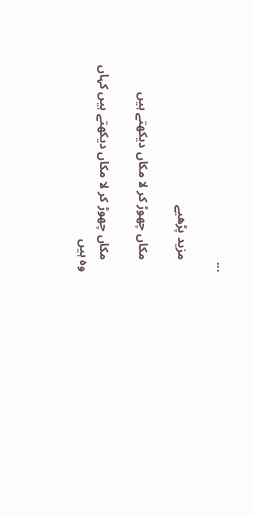...

    مزید پڑھیے

    مکاں چھوڑ کر لا مکاں دیکھتے ہیں

    مکاں چھوڑ کر لا مکاں دیکھتے ہیں کہاں وہ ہیں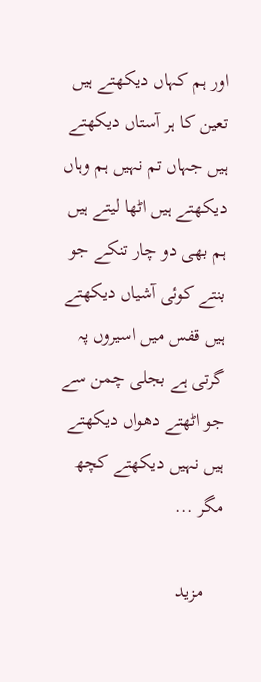اور ہم کہاں دیکھتے ہیں تعین کا ہر آستاں دیکھتے ہیں جہاں تم نہیں ہم وہاں دیکھتے ہیں اٹھا لیتے ہیں ہم بھی دو چار تنکے جو بنتے کوئی آشیاں دیکھتے ہیں قفس میں اسیروں پہ گرتی ہے بجلی چمن سے جو اٹھتے دھواں دیکھتے ہیں نہیں دیکھتے کچھ مگر ...

    مزید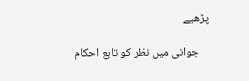پڑھیے

    جوانی میں نظر کو تابع احکام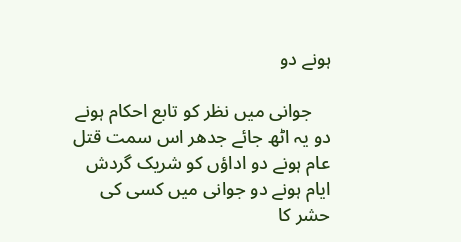ہونے دو

    جوانی میں نظر کو تابع احکام ہونے دو یہ اٹھ جائے جدھر اس سمت قتل عام ہونے دو اداؤں کو شریک گردش ایام ہونے دو جوانی میں کسی کی حشر کا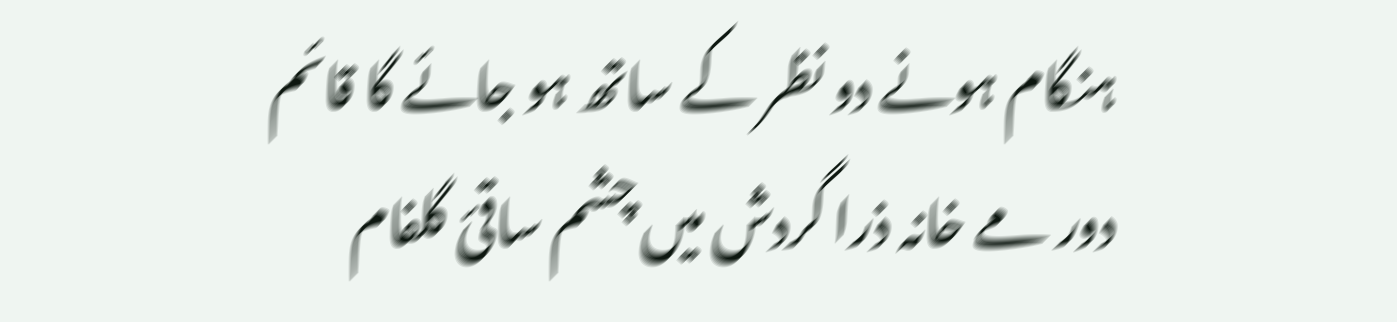ہنگام ہونے دو نظر کے ساتھ ہو جائے گا قائم دور مے خانہ ذرا گردش میں چشم ساقیٔ گلفام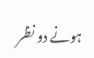ہونے دو نظر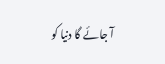آ جائے گا دنیا کو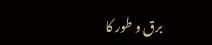برق و طور کا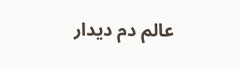عالم دم دیدار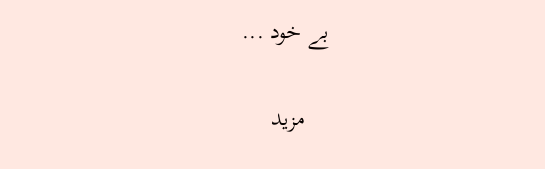بے خود ...

    مزید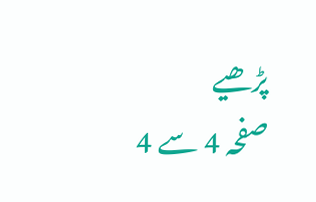پڑھیے
صفحہ 4 سے 4